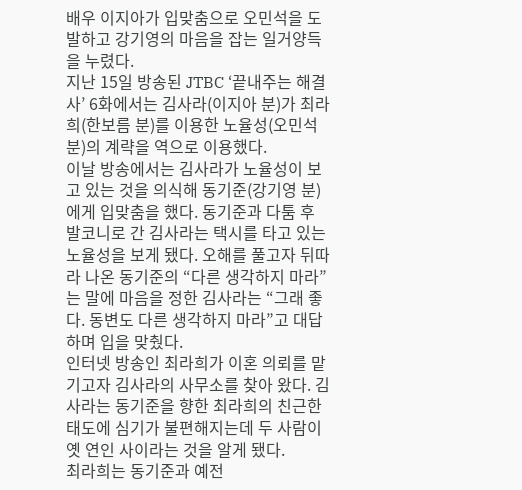배우 이지아가 입맞춤으로 오민석을 도발하고 강기영의 마음을 잡는 일거양득을 누렸다.
지난 15일 방송된 JTBC ‘끝내주는 해결사’ 6화에서는 김사라(이지아 분)가 최라희(한보름 분)를 이용한 노율성(오민석 분)의 계략을 역으로 이용했다.
이날 방송에서는 김사라가 노율성이 보고 있는 것을 의식해 동기준(강기영 분)에게 입맞춤을 했다. 동기준과 다툼 후 발코니로 간 김사라는 택시를 타고 있는 노율성을 보게 됐다. 오해를 풀고자 뒤따라 나온 동기준의 “다른 생각하지 마라”는 말에 마음을 정한 김사라는 “그래 좋다. 동변도 다른 생각하지 마라”고 대답하며 입을 맞췄다.
인터넷 방송인 최라희가 이혼 의뢰를 맡기고자 김사라의 사무소를 찾아 왔다. 김사라는 동기준을 향한 최라희의 친근한 태도에 심기가 불편해지는데 두 사람이 옛 연인 사이라는 것을 알게 됐다.
최라희는 동기준과 예전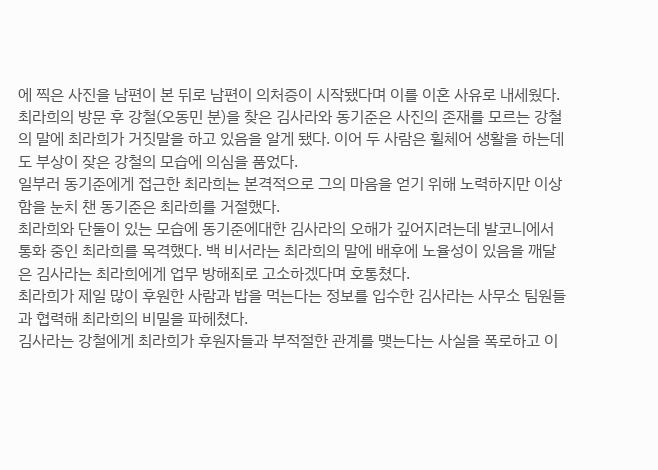에 찍은 사진을 남편이 본 뒤로 남편이 의처증이 시작됐다며 이를 이혼 사유로 내세웠다.
최라희의 방문 후 강철(오동민 분)을 찾은 김사라와 동기준은 사진의 존재를 모르는 강철의 말에 최라희가 거짓말을 하고 있음을 알게 됐다. 이어 두 사람은 휠체어 생활을 하는데도 부상이 잦은 강철의 모습에 의심을 품었다.
일부러 동기준에게 접근한 최라희는 본격적으로 그의 마음을 얻기 위해 노력하지만 이상함을 눈치 챈 동기준은 최라희를 거절했다.
최라희와 단둘이 있는 모습에 동기준에대한 김사라의 오해가 깊어지려는데 발코니에서 통화 중인 최라희를 목격했다. 백 비서라는 최라희의 말에 배후에 노율성이 있음을 깨달은 김사라는 최라희에게 업무 방해죄로 고소하겠다며 호통쳤다.
최라희가 제일 많이 후원한 사람과 밥을 먹는다는 정보를 입수한 김사라는 사무소 팀원들과 협력해 최라희의 비밀을 파헤쳤다.
김사라는 강철에게 최라희가 후원자들과 부적절한 관계를 맺는다는 사실을 폭로하고 이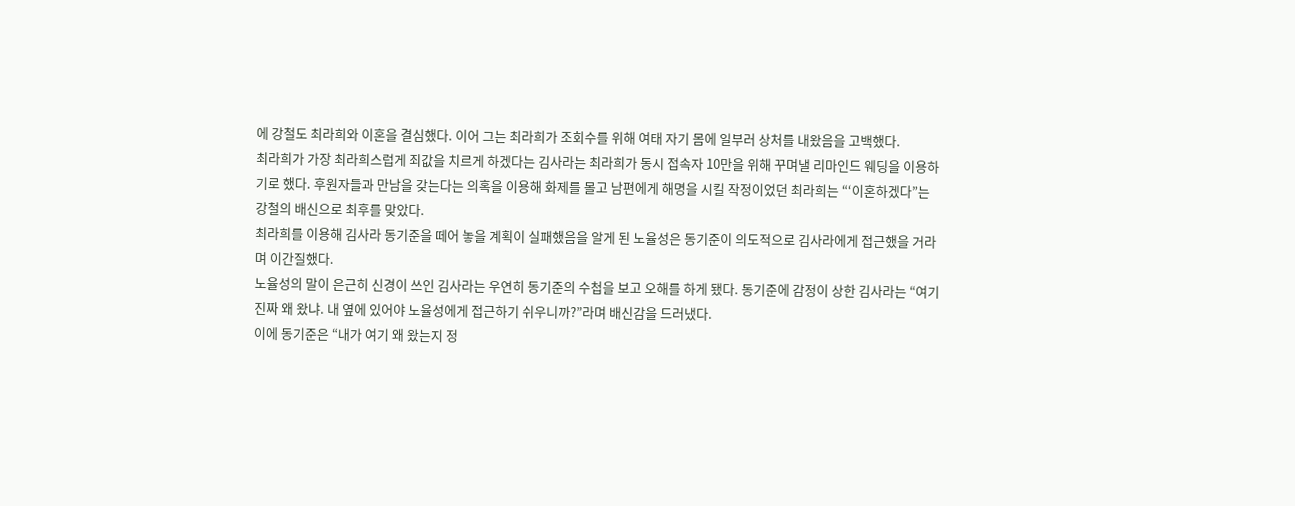에 강철도 최라희와 이혼을 결심했다. 이어 그는 최라희가 조회수를 위해 여태 자기 몸에 일부러 상처를 내왔음을 고백했다.
최라희가 가장 최라희스럽게 죄값을 치르게 하겠다는 김사라는 최라희가 동시 접속자 10만을 위해 꾸며낼 리마인드 웨딩을 이용하기로 했다. 후원자들과 만남을 갖는다는 의혹을 이용해 화제를 몰고 남편에게 해명을 시킬 작정이었던 최라희는 “‘이혼하겠다”는 강철의 배신으로 최후를 맞았다.
최라희를 이용해 김사라 동기준을 떼어 놓을 계획이 실패했음을 알게 된 노율성은 동기준이 의도적으로 김사라에게 접근했을 거라며 이간질했다.
노율성의 말이 은근히 신경이 쓰인 김사라는 우연히 동기준의 수첩을 보고 오해를 하게 됐다. 동기준에 감정이 상한 김사라는 “여기 진짜 왜 왔냐. 내 옆에 있어야 노율성에게 접근하기 쉬우니까?”라며 배신감을 드러냈다.
이에 동기준은 “내가 여기 왜 왔는지 정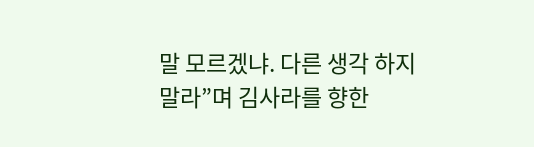말 모르겠냐. 다른 생각 하지 말라”며 김사라를 향한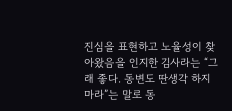진심을 표현하고 노율성이 찾아왔음을 인지한 김사라는 “그래 좋다. 동변도 딴생각 하지 마라”는 말로 동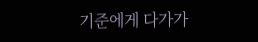기준에게 다가가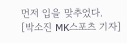먼저 입을 맞추었다.
[박소진 MK스포츠 기자]